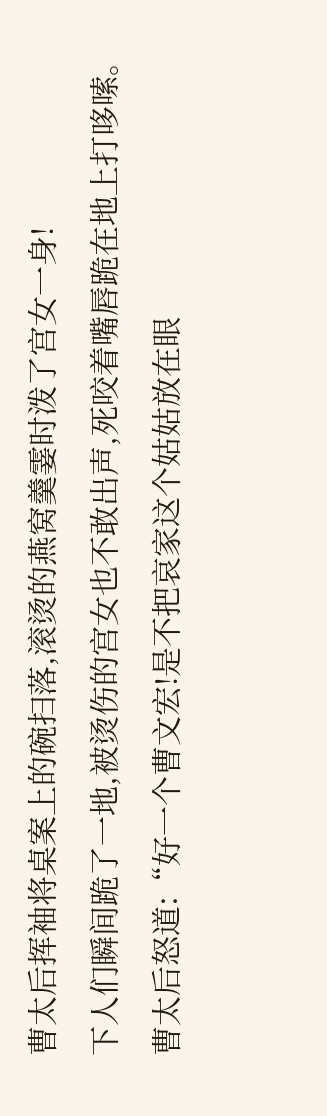曹太后挥袖将桌案上的碗扫落,滚烫的燕窝羹霎时泼了宫女一身!
下人们瞬间跪了一地,被烫伤的宫女也不敢出声,死咬着嘴唇跪在地上打哆嗦。
曹太后怒道:“好一个曹文宏!是不把哀家这个姑姑放在眼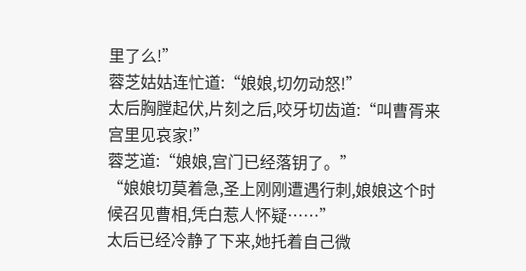里了么!”
蓉芝姑姑连忙道:“娘娘,切勿动怒!”
太后胸膛起伏,片刻之后,咬牙切齿道:“叫曹胥来宫里见哀家!”
蓉芝道:“娘娘,宫门已经落钥了。”
“娘娘切莫着急,圣上刚刚遭遇行刺,娘娘这个时候召见曹相,凭白惹人怀疑……”
太后已经冷静了下来,她托着自己微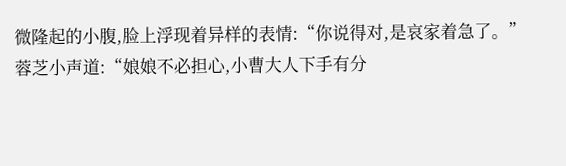微隆起的小腹,脸上浮现着异样的表情:“你说得对,是哀家着急了。”
蓉芝小声道:“娘娘不必担心,小曹大人下手有分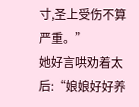寸,圣上受伤不算严重。”
她好言哄劝着太后:“娘娘好好养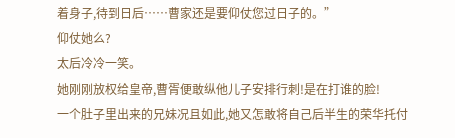着身子,待到日后……曹家还是要仰仗您过日子的。”
仰仗她么?
太后冷冷一笑。
她刚刚放权给皇帝,曹胥便敢纵他儿子安排行刺!是在打谁的脸!
一个肚子里出来的兄妹况且如此,她又怎敢将自己后半生的荣华托付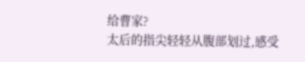给曹家?
太后的指尖轻轻从腹部划过,感受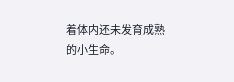着体内还未发育成熟的小生命。